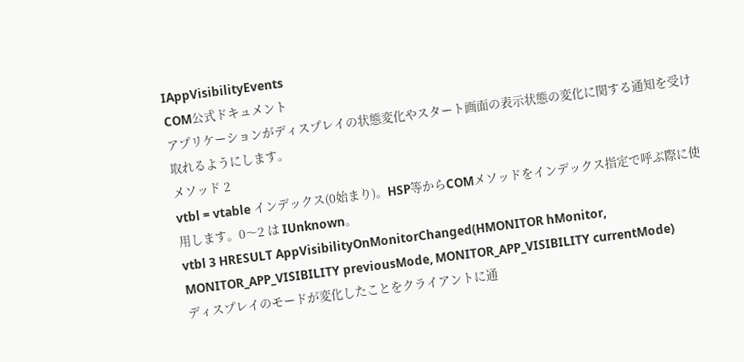IAppVisibilityEvents
COM公式ドキュメント
アプリケーションがディスプレイの状態変化やスタート画面の表示状態の変化に関する通知を受け取れるようにします。
メソッド 2
vtbl = vtable インデックス(0始まり)。HSP等からCOMメソッドをインデックス指定で呼ぶ際に使用します。0〜2 は IUnknown。
vtbl 3 HRESULT AppVisibilityOnMonitorChanged(HMONITOR hMonitor, MONITOR_APP_VISIBILITY previousMode, MONITOR_APP_VISIBILITY currentMode)
ディスプレイのモードが変化したことをクライアントに通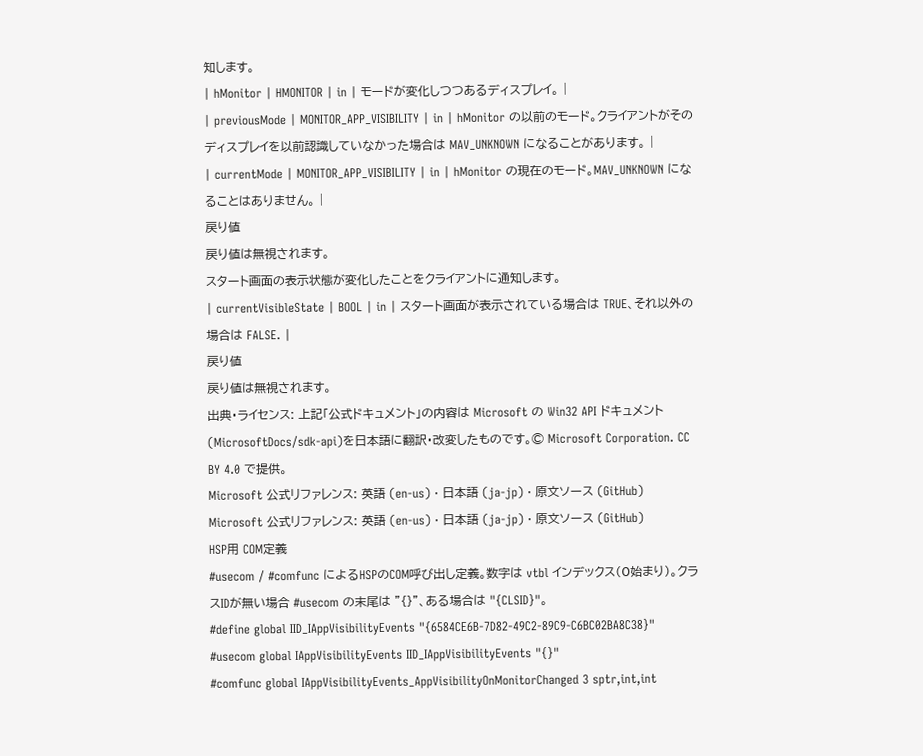知します。
| hMonitor | HMONITOR | in | モードが変化しつつあるディスプレイ。 |
| previousMode | MONITOR_APP_VISIBILITY | in | hMonitor の以前のモード。クライアントがそのディスプレイを以前認識していなかった場合は MAV_UNKNOWN になることがあります。 |
| currentMode | MONITOR_APP_VISIBILITY | in | hMonitor の現在のモード。MAV_UNKNOWN になることはありません。 |
戻り値
戻り値は無視されます。
スタート画面の表示状態が変化したことをクライアントに通知します。
| currentVisibleState | BOOL | in | スタート画面が表示されている場合は TRUE、それ以外の場合は FALSE. |
戻り値
戻り値は無視されます。
出典・ライセンス: 上記「公式ドキュメント」の内容は Microsoft の Win32 API ドキュメント(MicrosoftDocs/sdk-api)を日本語に翻訳・改変したものです。© Microsoft Corporation. CC BY 4.0 で提供。
Microsoft 公式リファレンス: 英語 (en-us) · 日本語 (ja-jp) · 原文ソース (GitHub)
Microsoft 公式リファレンス: 英語 (en-us) · 日本語 (ja-jp) · 原文ソース (GitHub)
HSP用 COM定義
#usecom / #comfunc によるHSPのCOM呼び出し定義。数字は vtbl インデックス(0始まり)。クラスIDが無い場合 #usecom の末尾は "{}"、ある場合は "{CLSID}"。
#define global IID_IAppVisibilityEvents "{6584CE6B-7D82-49C2-89C9-C6BC02BA8C38}"
#usecom global IAppVisibilityEvents IID_IAppVisibilityEvents "{}"
#comfunc global IAppVisibilityEvents_AppVisibilityOnMonitorChanged 3 sptr,int,int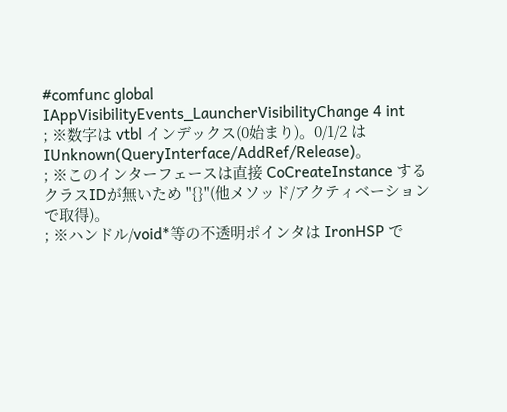#comfunc global IAppVisibilityEvents_LauncherVisibilityChange 4 int
; ※数字は vtbl インデックス(0始まり)。0/1/2 は IUnknown(QueryInterface/AddRef/Release)。
; ※このインターフェースは直接 CoCreateInstance するクラスIDが無いため "{}"(他メソッド/アクティベーションで取得)。
; ※ハンドル/void*等の不透明ポインタは IronHSP で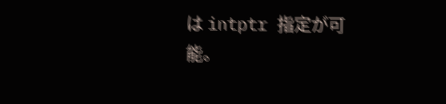は intptr 指定が可能。